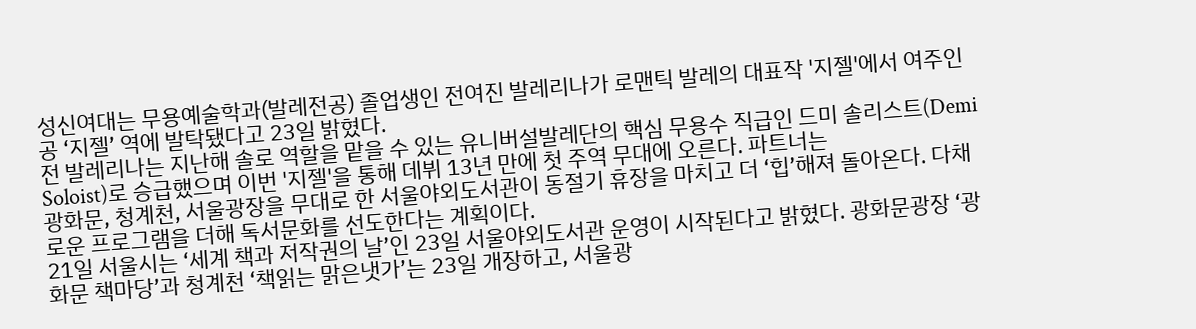성신여대는 무용예술학과(발레전공) 졸업생인 전여진 발레리나가 로맨틱 발레의 대표작 '지젤'에서 여주인공 ‘지젤’ 역에 발탁됐다고 23일 밝혔다.
전 발레리나는 지난해 솔로 역할을 맡을 수 있는 유니버설발레단의 핵심 무용수 직급인 드미 솔리스트(Demi Soloist)로 승급했으며 이번 '지젤'을 통해 데뷔 13년 만에 첫 주역 무대에 오른다. 파트너는
광화문, 청계천, 서울광장을 무대로 한 서울야외도서관이 동절기 휴장을 마치고 더 ‘힙’해져 돌아온다. 다채로운 프로그램을 더해 독서문화를 선도한다는 계획이다.
21일 서울시는 ‘세계 책과 저작권의 날’인 23일 서울야외도서관 운영이 시작된다고 밝혔다. 광화문광장 ‘광화문 책마당’과 청계천 ‘책읽는 맑은냇가’는 23일 개장하고, 서울광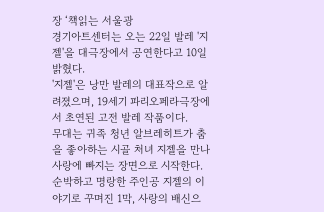장 ‘책읽는 서울광
경기아트센터는 오는 22일 발레 '지젤'을 대극장에서 공연한다고 10일 밝혔다.
'지젤'은 낭만 발레의 대표작으로 알려졌으며, 19세기 파리오페라극장에서 초연된 고전 발레 작품이다.
무대는 귀족 청년 알브레히트가 춤을 좋아하는 시골 처녀 지젤을 만나 사랑에 빠지는 장면으로 시작한다. 순박하고 명랑한 주인공 지젤의 이야기로 꾸며진 1막, 사랑의 배신으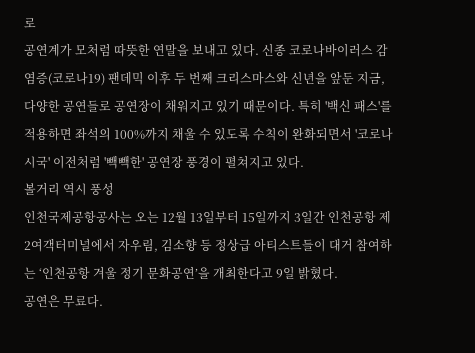로
공연계가 모처럼 따뜻한 연말을 보내고 있다. 신종 코로나바이러스 감염증(코로나19) 팬데믹 이후 두 번째 크리스마스와 신년을 앞둔 지금, 다양한 공연들로 공연장이 채워지고 있기 때문이다. 특히 '백신 패스'를 적용하면 좌석의 100%까지 채울 수 있도록 수칙이 완화되면서 '코로나 시국' 이전처럼 '빽빽한' 공연장 풍경이 펼쳐지고 있다.
볼거리 역시 풍성
인천국제공항공사는 오는 12월 13일부터 15일까지 3일간 인천공항 제2여객터미널에서 자우림, 김소향 등 정상급 아티스트들이 대거 참여하는 ‘인천공항 겨울 정기 문화공연’을 개최한다고 9일 밝혔다.
공연은 무료다.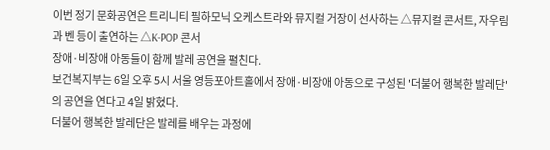이번 정기 문화공연은 트리니티 필하모닉 오케스트라와 뮤지컬 거장이 선사하는 △뮤지컬 콘서트, 자우림과 벤 등이 출연하는 △K-POP 콘서
장애·비장애 아동들이 함께 발레 공연을 펼친다.
보건복지부는 6일 오후 5시 서울 영등포아트홀에서 장애·비장애 아동으로 구성된 '더불어 행복한 발레단'의 공연을 연다고 4일 밝혔다.
더불어 행복한 발레단은 발레를 배우는 과정에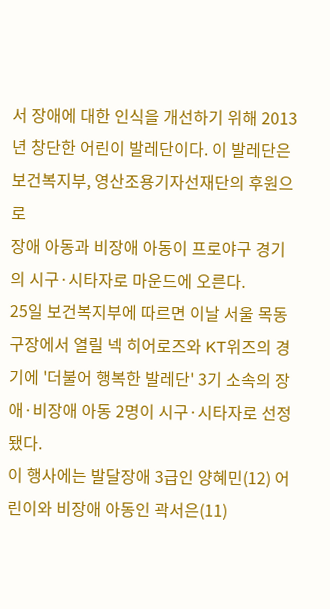서 장애에 대한 인식을 개선하기 위해 2013년 창단한 어린이 발레단이다. 이 발레단은 보건복지부, 영산조용기자선재단의 후원으로
장애 아동과 비장애 아동이 프로야구 경기의 시구·시타자로 마운드에 오른다.
25일 보건복지부에 따르면 이날 서울 목동구장에서 열릴 넥 히어로즈와 KT위즈의 경기에 '더불어 행복한 발레단' 3기 소속의 장애·비장애 아동 2명이 시구·시타자로 선정됐다.
이 행사에는 발달장애 3급인 양혜민(12) 어린이와 비장애 아동인 곽서은(11)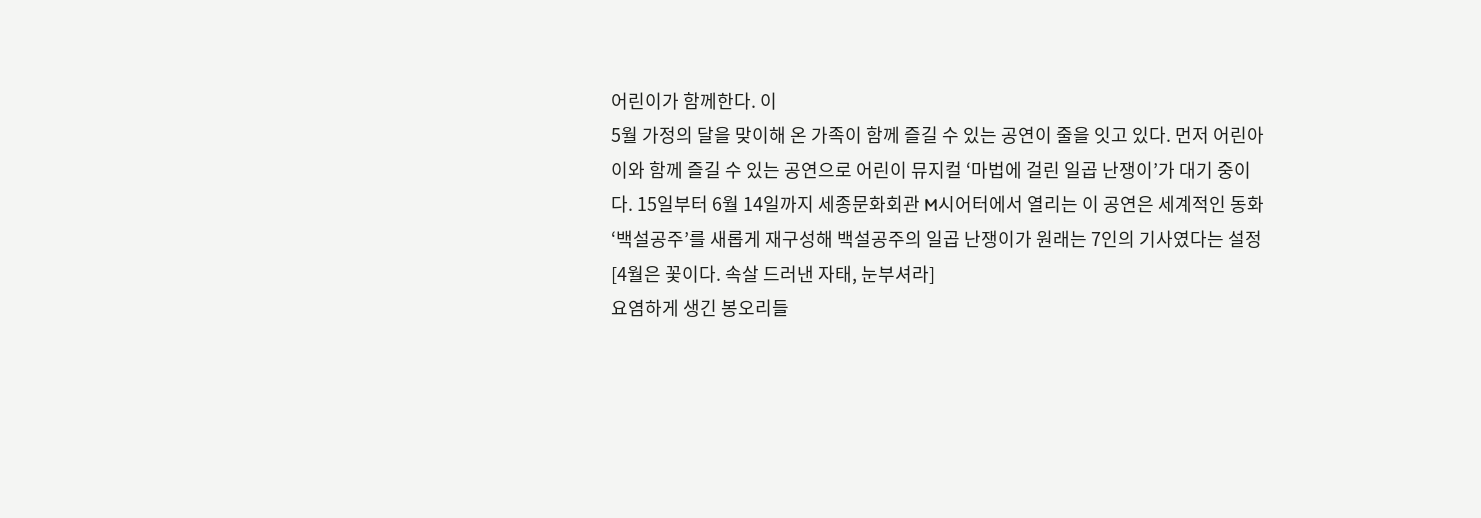어린이가 함께한다. 이
5월 가정의 달을 맞이해 온 가족이 함께 즐길 수 있는 공연이 줄을 잇고 있다. 먼저 어린아이와 함께 즐길 수 있는 공연으로 어린이 뮤지컬 ‘마법에 걸린 일곱 난쟁이’가 대기 중이다. 15일부터 6월 14일까지 세종문화회관 M시어터에서 열리는 이 공연은 세계적인 동화 ‘백설공주’를 새롭게 재구성해 백설공주의 일곱 난쟁이가 원래는 7인의 기사였다는 설정
[4월은 꽃이다. 속살 드러낸 자태, 눈부셔라]
요염하게 생긴 봉오리들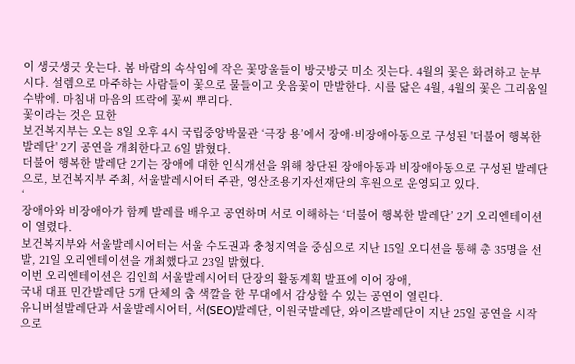이 생긋생긋 웃는다. 봄 바람의 속삭임에 작은 꽃망울들이 방긋방긋 미소 짓는다. 4월의 꽃은 화려하고 눈부시다. 설렘으로 마주하는 사람들이 꽃으로 물들이고 웃음꽃이 만발한다. 시를 닮은 4월, 4월의 꽃은 그리움일 수밖에. 마침내 마음의 뜨락에 꽃씨 뿌리다.
꽃이라는 것은 묘한
보건복지부는 오는 8일 오후 4시 국립중앙박물관 ‘극장 용’에서 장애·비장애아동으로 구성된 '더불어 행복한 발레단' 2기 공연을 개최한다고 6일 밝혔다.
더불어 행복한 발레단 2기는 장애에 대한 인식개선을 위해 창단된 장애아동과 비장애아동으로 구성된 발레단으로, 보건복지부 주최, 서울발레시어터 주관, 영산조용기자선재단의 후원으로 운영되고 있다.
‘
장애아와 비장애아가 함께 발레를 배우고 공연하며 서로 이해하는 ‘더불어 행복한 발레단’ 2기 오리엔테이션이 열렸다.
보건복지부와 서울발레시어터는 서울 수도권과 충청지역을 중심으로 지난 15일 오디션을 통해 총 35명을 선발, 21일 오리엔테이션을 개최했다고 23일 밝혔다.
이번 오리엔테이션은 김인희 서울발레시어터 단장의 활동계획 발표에 이어 장애,
국내 대표 민간발레단 5개 단체의 춤 색깔을 한 무대에서 감상할 수 있는 공연이 열린다.
유니버설발레단과 서울발레시어터, 서(SEO)발레단, 이원국발레단, 와이즈발레단이 지난 25일 공연을 시작으로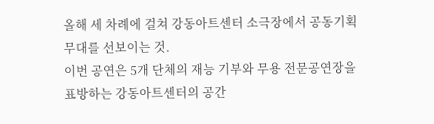올해 세 차례에 걸쳐 강동아트센터 소극장에서 공동기획 무대를 선보이는 것.
이번 공연은 5개 단체의 재능 기부와 무용 전문공연장을 표방하는 강동아트센터의 공간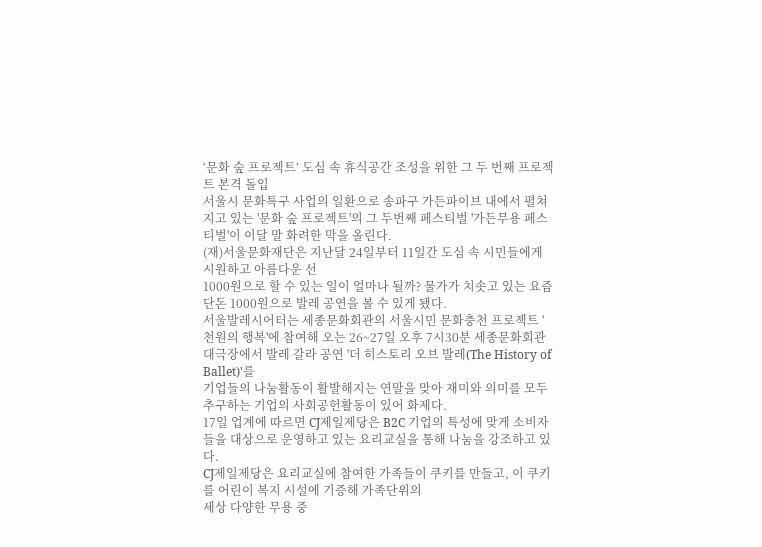‘문화 숲 프로젝트’ 도심 속 휴식공간 조성을 위한 그 두 번째 프로젝트 본격 돌입
서울시 문화특구 사업의 일환으로 송파구 가든파이브 내에서 펼쳐지고 있는 '문화 숲 프로젝트'의 그 두번째 페스티벌 '가든무용 페스티벌'이 이달 말 화려한 막을 올린다.
(재)서울문화재단은 지난달 24일부터 11일간 도심 속 시민들에게 시원하고 아름다운 선
1000원으로 할 수 있는 일이 얼마나 될까? 물가가 치솟고 있는 요즘 단돈 1000원으로 발레 공연을 볼 수 있게 됐다.
서울발레시어터는 세종문화회관의 서울시민 문화충천 프로젝트 '천원의 행복'에 참여해 오는 26~27일 오후 7시30분 세종문화회관 대극장에서 발레 갈라 공연 '더 히스토리 오브 발레(The History of Ballet)'를
기업들의 나눔활동이 활발해지는 연말을 맞아 재미와 의미를 모두 추구하는 기업의 사회공헌활동이 있어 화제다.
17일 업계에 따르면 CJ제일제당은 B2C 기업의 특성에 맞게 소비자들을 대상으로 운영하고 있는 요리교실을 통해 나눔을 강조하고 있다.
CJ제일제당은 요리교실에 참여한 가족들이 쿠키를 만들고, 이 쿠키를 어린이 복지 시설에 기증해 가족단위의
세상 다양한 무용 중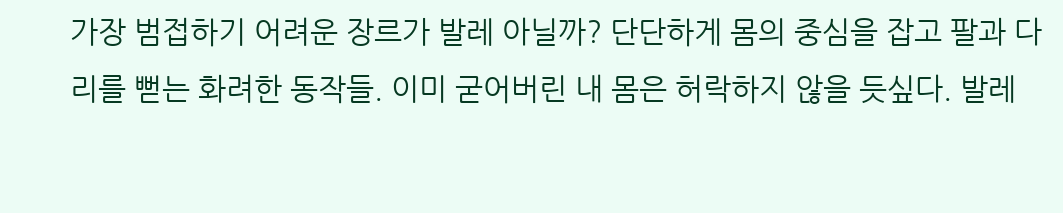가장 범접하기 어려운 장르가 발레 아닐까? 단단하게 몸의 중심을 잡고 팔과 다리를 뻗는 화려한 동작들. 이미 굳어버린 내 몸은 허락하지 않을 듯싶다. 발레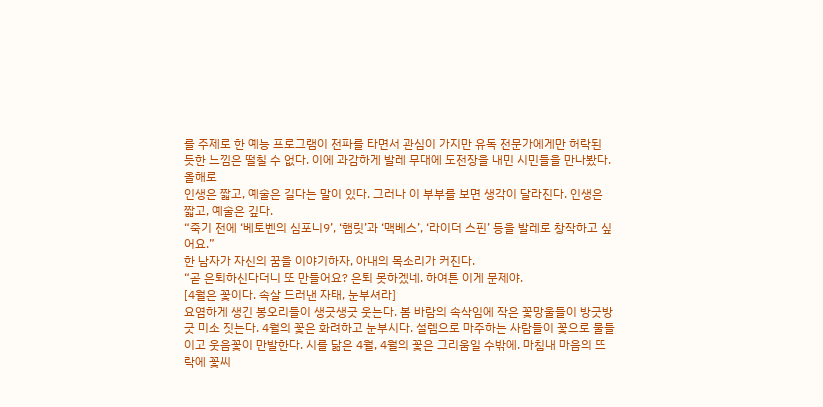를 주제로 한 예능 프로그램이 전파를 타면서 관심이 가지만 유독 전문가에게만 허락된 듯한 느낌은 떨칠 수 없다. 이에 과감하게 발레 무대에 도전장을 내민 시민들을 만나봤다. 올해로
인생은 짧고, 예술은 길다는 말이 있다. 그러나 이 부부를 보면 생각이 달라진다. 인생은 짧고, 예술은 깊다.
“죽기 전에 ‘베토벤의 심포니9’, ‘햄릿’과 ‘맥베스’, ‘라이더 스핀’ 등을 발레로 창작하고 싶어요.”
한 남자가 자신의 꿈을 이야기하자, 아내의 목소리가 커진다.
“곧 은퇴하신다더니 또 만들어요? 은퇴 못하겠네. 하여튼 이게 문제야.
[4월은 꽃이다. 속살 드러낸 자태, 눈부셔라]
요염하게 생긴 봉오리들이 생긋생긋 웃는다. 봄 바람의 속삭임에 작은 꽃망울들이 방긋방긋 미소 짓는다. 4월의 꽃은 화려하고 눈부시다. 설렘으로 마주하는 사람들이 꽃으로 물들이고 웃음꽃이 만발한다. 시를 닮은 4월, 4월의 꽃은 그리움일 수밖에. 마침내 마음의 뜨락에 꽃씨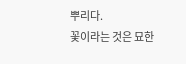뿌리다.
꽃이라는 것은 묘한